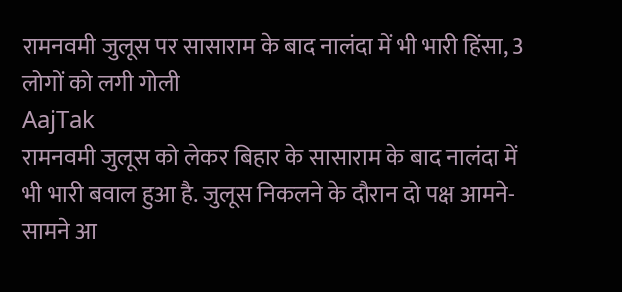रामनवमी जुलूस पर सासाराम के बाद नालंदा में भी भारी हिंसा, 3 लोगों को लगी गोली
AajTak
रामनवमी जुलूस को लेकर बिहार के सासाराम के बाद नालंदा में भी भारी बवाल हुआ है. जुलूस निकलने के दौरान दो पक्ष आमने-सामने आ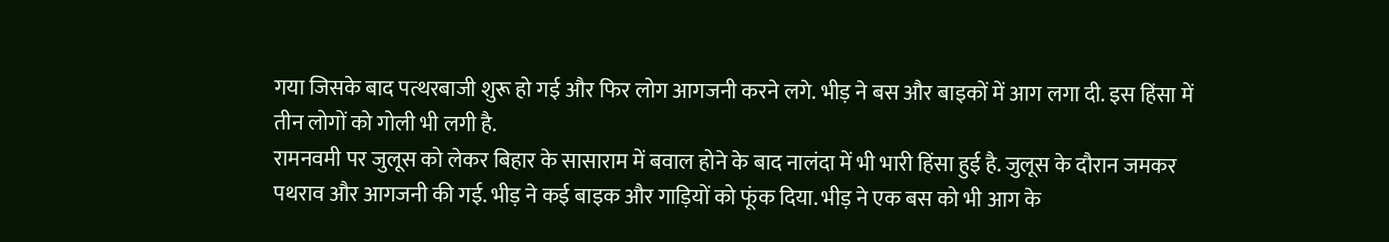गया जिसके बाद पत्थरबाजी शुरू हो गई और फिर लोग आगजनी करने लगे. भीड़ ने बस और बाइकों में आग लगा दी. इस हिंसा में तीन लोगों को गोली भी लगी है.
रामनवमी पर जुलूस को लेकर बिहार के सासाराम में बवाल होने के बाद नालंदा में भी भारी हिंसा हुई है. जुलूस के दौरान जमकर पथराव और आगजनी की गई. भीड़ ने कई बाइक और गाड़ियों को फूंक दिया. भीड़ ने एक बस को भी आग के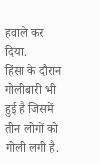हवाले कर दिया.
हिंसा के दौरान गोलीबारी भी हुई है जिसमें तीन लोगों को गोली लगी है.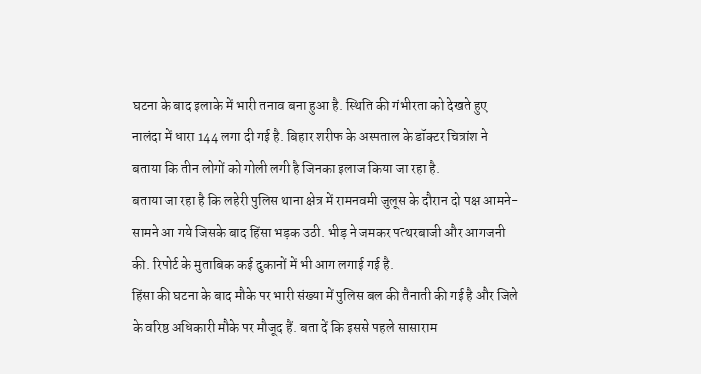घटना के बाद इलाके में भारी तनाव बना हुआ है. स्थिति की गंभीरता को देखते हुए नालंदा में धारा 144 लगा दी गई है. बिहार शरीफ के अस्पताल के डॉक्टर चित्रांश ने बताया कि तीन लोगों को गोली लगी है जिनका इलाज किया जा रहा है.
बताया जा रहा है कि लहेरी पुलिस थाना क्षेत्र में रामनवमी जुलूस के दौरान दो पक्ष आमने-सामने आ गये जिसके बाद हिंसा भड़क उठी. भीड़ ने जमकर पत्थरबाजी और आगजनी की. रिपोर्ट के मुताबिक कई दुकानों में भी आग लगाई गई है.
हिंसा की घटना के बाद मौके पर भारी संख्या में पुलिस बल की तैनाती की गई है और जिले के वरिष्ठ अधिकारी मौके पर मौजूद हैं. बता दें कि इससे पहले सासाराम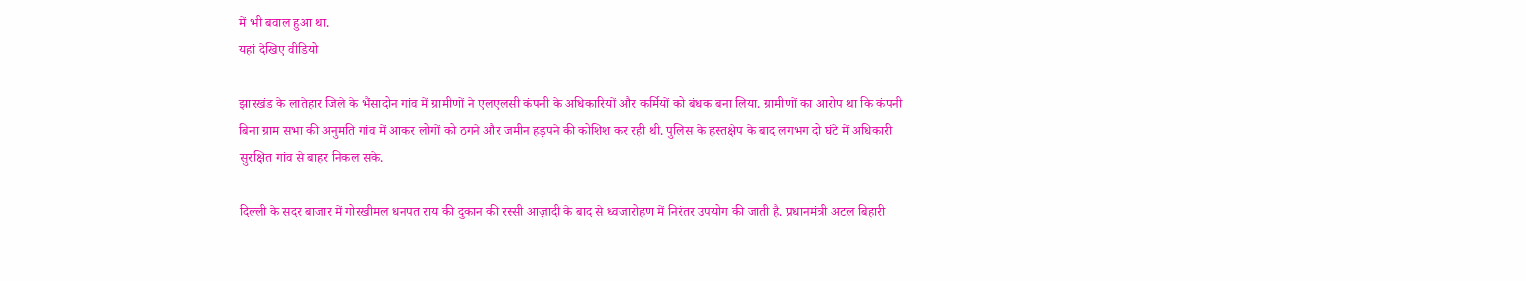में भी बवाल हुआ था.
यहां देखिए वीडियो

झारखंड के लातेहार जिले के भैंसादोन गांव में ग्रामीणों ने एलएलसी कंपनी के अधिकारियों और कर्मियों को बंधक बना लिया. ग्रामीणों का आरोप था कि कंपनी बिना ग्राम सभा की अनुमति गांव में आकर लोगों को ठगने और जमीन हड़पने की कोशिश कर रही थी. पुलिस के हस्तक्षेप के बाद लगभग दो घंटे में अधिकारी सुरक्षित गांव से बाहर निकल सके.

दिल्ली के सदर बाजार में गोरखीमल धनपत राय की दुकान की रस्सी आज़ादी के बाद से ध्वजारोहण में निरंतर उपयोग की जाती है. प्रधानमंत्री अटल बिहारी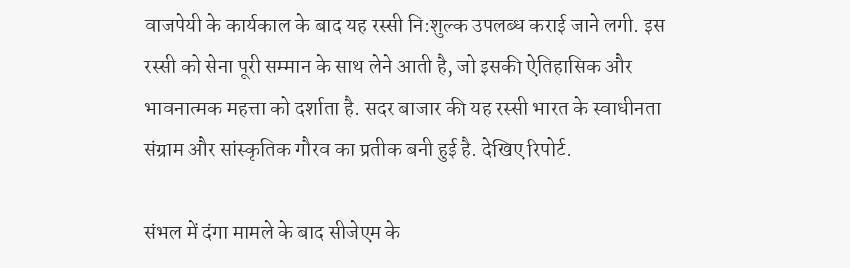वाजपेयी के कार्यकाल के बाद यह रस्सी नि:शुल्क उपलब्ध कराई जाने लगी. इस रस्सी को सेना पूरी सम्मान के साथ लेने आती है, जो इसकी ऐतिहासिक और भावनात्मक महत्ता को दर्शाता है. सदर बाजार की यह रस्सी भारत के स्वाधीनता संग्राम और सांस्कृतिक गौरव का प्रतीक बनी हुई है. देखिए रिपोर्ट.

संभल में दंगा मामले के बाद सीजेएम के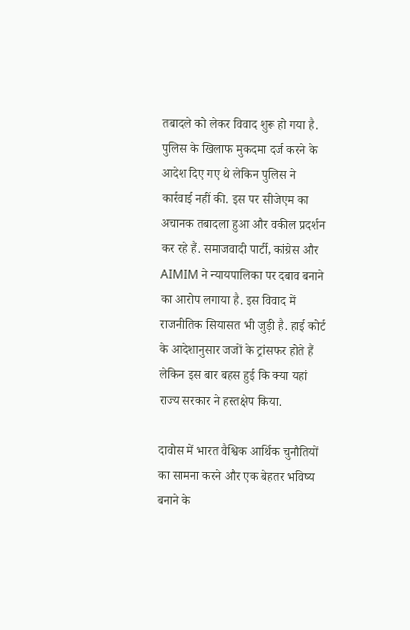तबादले को लेकर विवाद शुरू हो गया है. पुलिस के खिलाफ मुकदमा दर्ज करने के आदेश दिए गए थे लेकिन पुलिस ने कार्रवाई नहीं की. इस पर सीजेएम का अचानक तबादला हुआ और वकील प्रदर्शन कर रहे हैं. समाजवादी पार्टी, कांग्रेस और AIMIM ने न्यायपालिका पर दबाव बनाने का आरोप लगाया है. इस विवाद में राजनीतिक सियासत भी जुड़ी है. हाई कोर्ट के आदेशानुसार जजों के ट्रांसफर होते हैं लेकिन इस बार बहस हुई कि क्या यहां राज्य सरकार ने हस्तक्षेप किया.

दावोस में भारत वैश्विक आर्थिक चुनौतियों का सामना करने और एक बेहतर भविष्य बनाने के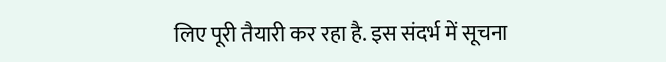लिए पूरी तैयारी कर रहा है. इस संदर्भ में सूचना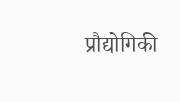प्रौद्योगिकी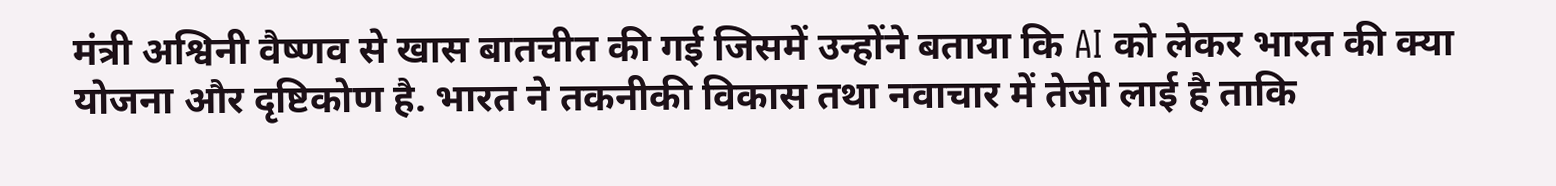मंत्री अश्विनी वैष्णव से खास बातचीत की गई जिसमें उन्होंने बताया कि AI को लेकर भारत की क्या योजना और दृष्टिकोण है. भारत ने तकनीकी विकास तथा नवाचार में तेजी लाई है ताकि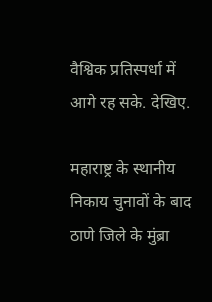वैश्विक प्रतिस्पर्धा में आगे रह सके. देखिए.

महाराष्ट्र के स्थानीय निकाय चुनावों के बाद ठाणे जिले के मुंब्रा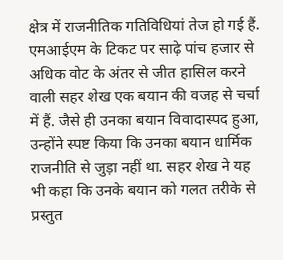क्षेत्र में राजनीतिक गतिविधियां तेज हो गई हैं. एमआईएम के टिकट पर साढ़े पांच हजार से अधिक वोट के अंतर से जीत हासिल करने वाली सहर शेख एक बयान की वजह से चर्चा में हैं. जैसे ही उनका बयान विवादास्पद हुआ, उन्होंने स्पष्ट किया कि उनका बयान धार्मिक राजनीति से जुड़ा नहीं था. सहर शेख ने यह भी कहा कि उनके बयान को गलत तरीके से प्रस्तुत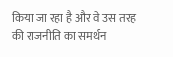किया जा रहा है और वे उस तरह की राजनीति का समर्थन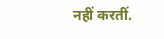नहीं करतीं.